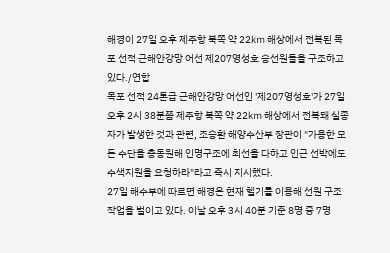해경이 27일 오후 제주항 북쪽 약 22㎞ 해상에서 전복된 목포 선적 근해안강망 어선 제207영성호 승선원들을 구조하고 있다./연합
목포 선적 24톤급 근해안강망 어선인 '제207영성호'가 27일 오후 2시 38분쯤 제주항 북쪽 약 22㎞ 해상에서 전복돼 실종자가 발생한 것과 관련, 조승환 해양수산부 장관이 "가용한 모든 수단을 총동원해 인명구조에 최선을 다하고 인근 선박에도 수색지원을 요청하라"라고 즉시 지시했다.
27일 해수부에 따르면 해경은 현재 헬기를 이용해 선원 구조작업을 벌이고 있다. 이날 오후 3시 40분 기준 8명 중 7명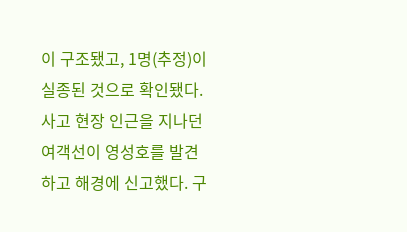이 구조됐고, 1명(추정)이 실종된 것으로 확인됐다.
사고 현장 인근을 지나던 여객선이 영성호를 발견하고 해경에 신고했다. 구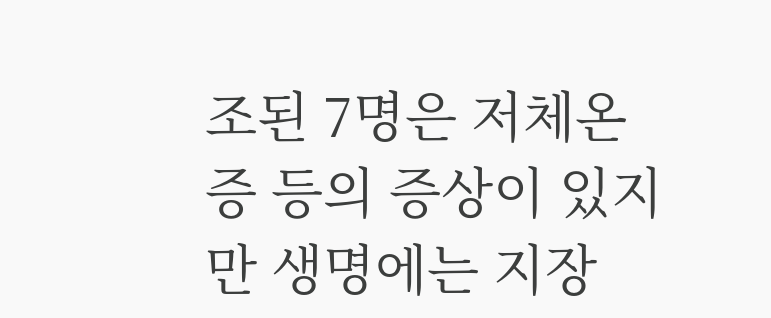조된 7명은 저체온증 등의 증상이 있지만 생명에는 지장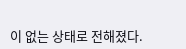이 없는 상태로 전해졌다.